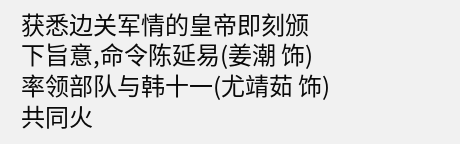获悉边关军情的皇帝即刻颁下旨意,命令陈延易(姜潮 饰)率领部队与韩十一(尤靖茹 饰)共同火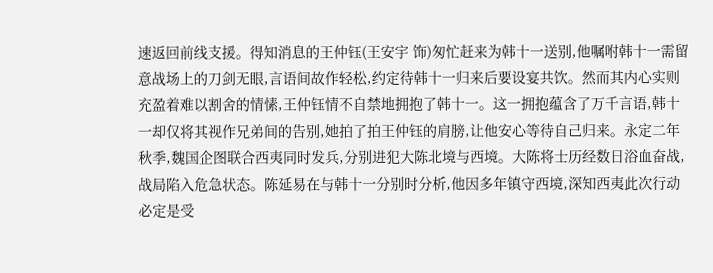速返回前线支援。得知消息的王仲钰(王安宇 饰)匆忙赶来为韩十一送别,他嘱咐韩十一需留意战场上的刀剑无眼,言语间故作轻松,约定待韩十一归来后要设宴共饮。然而其内心实则充盈着难以割舍的情愫,王仲钰情不自禁地拥抱了韩十一。这一拥抱蕴含了万千言语,韩十一却仅将其视作兄弟间的告别,她拍了拍王仲钰的肩膀,让他安心等待自己归来。永定二年秋季,魏国企图联合西夷同时发兵,分别进犯大陈北境与西境。大陈将士历经数日浴血奋战,战局陷入危急状态。陈延易在与韩十一分别时分析,他因多年镇守西境,深知西夷此次行动必定是受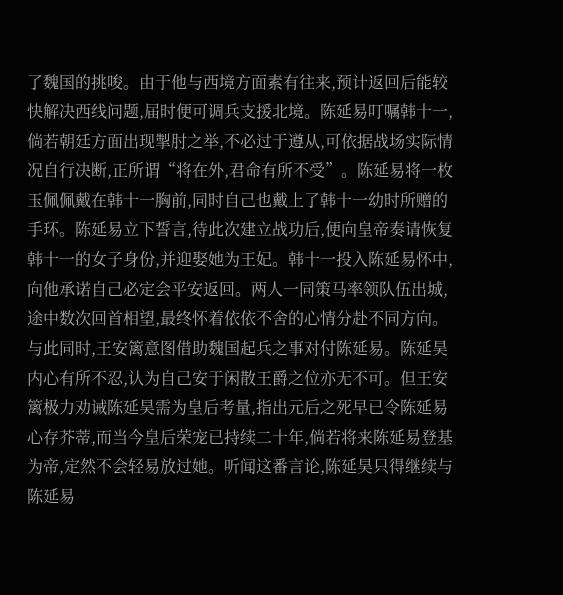了魏国的挑唆。由于他与西境方面素有往来,预计返回后能较快解决西线问题,届时便可调兵支援北境。陈延易叮嘱韩十一,倘若朝廷方面出现掣肘之举,不必过于遵从,可依据战场实际情况自行决断,正所谓“将在外,君命有所不受”。陈延易将一枚玉佩佩戴在韩十一胸前,同时自己也戴上了韩十一幼时所赠的手环。陈延易立下誓言,待此次建立战功后,便向皇帝奏请恢复韩十一的女子身份,并迎娶她为王妃。韩十一投入陈延易怀中,向他承诺自己必定会平安返回。两人一同策马率领队伍出城,途中数次回首相望,最终怀着依依不舍的心情分赴不同方向。
与此同时,王安篱意图借助魏国起兵之事对付陈延易。陈延昊内心有所不忍,认为自己安于闲散王爵之位亦无不可。但王安篱极力劝诫陈延昊需为皇后考量,指出元后之死早已令陈延易心存芥蒂,而当今皇后荣宠已持续二十年,倘若将来陈延易登基为帝,定然不会轻易放过她。听闻这番言论,陈延昊只得继续与陈延易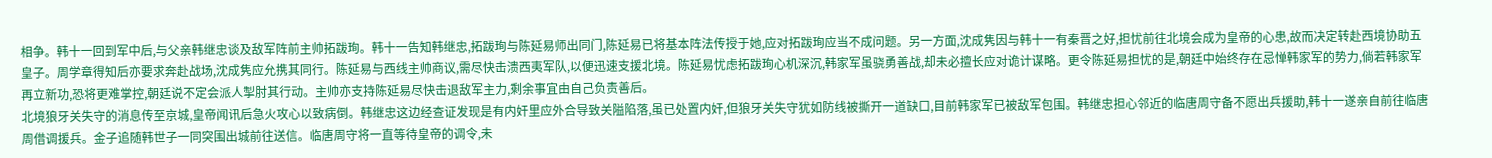相争。韩十一回到军中后,与父亲韩继忠谈及敌军阵前主帅拓跋珣。韩十一告知韩继忠,拓跋珣与陈延易师出同门,陈延易已将基本阵法传授于她,应对拓跋珣应当不成问题。另一方面,沈成隽因与韩十一有秦晋之好,担忧前往北境会成为皇帝的心患,故而决定转赴西境协助五皇子。周学章得知后亦要求奔赴战场,沈成隽应允携其同行。陈延易与西线主帅商议,需尽快击溃西夷军队,以便迅速支援北境。陈延易忧虑拓跋珣心机深沉,韩家军虽骁勇善战,却未必擅长应对诡计谋略。更令陈延易担忧的是,朝廷中始终存在忌惮韩家军的势力,倘若韩家军再立新功,恐将更难掌控,朝廷说不定会派人掣肘其行动。主帅亦支持陈延易尽快击退敌军主力,剩余事宜由自己负责善后。
北境狼牙关失守的消息传至京城,皇帝闻讯后急火攻心以致病倒。韩继忠这边经查证发现是有内奸里应外合导致关隘陷落,虽已处置内奸,但狼牙关失守犹如防线被撕开一道缺口,目前韩家军已被敌军包围。韩继忠担心邻近的临唐周守备不愿出兵援助,韩十一遂亲自前往临唐周借调援兵。金子追随韩世子一同突围出城前往送信。临唐周守将一直等待皇帝的调令,未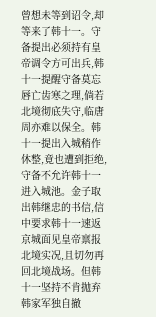曾想未等到诏令,却等来了韩十一。守备提出必须持有皇帝调令方可出兵,韩十一提醒守备莫忘唇亡齿寒之理,倘若北境彻底失守,临唐周亦难以保全。韩十一提出入城稍作休整,竟也遭到拒绝,守备不允许韩十一进入城池。金子取出韩继忠的书信,信中要求韩十一速返京城面见皇帝禀报北境实况,且切勿再回北境战场。但韩十一坚持不肯抛弃韩家军独自撤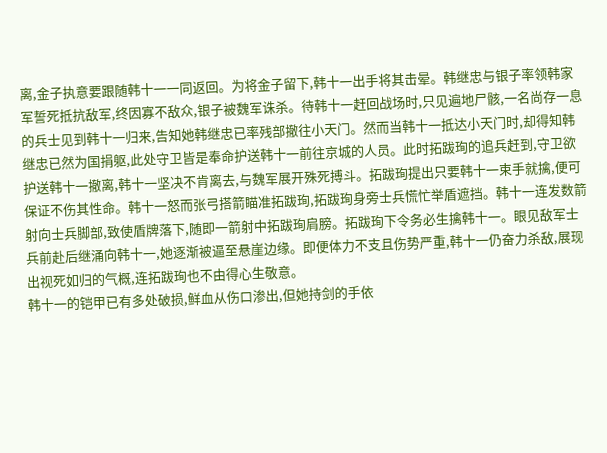离,金子执意要跟随韩十一一同返回。为将金子留下,韩十一出手将其击晕。韩继忠与银子率领韩家军誓死抵抗敌军,终因寡不敌众,银子被魏军诛杀。待韩十一赶回战场时,只见遍地尸骸,一名尚存一息的兵士见到韩十一归来,告知她韩继忠已率残部撤往小天门。然而当韩十一抵达小天门时,却得知韩继忠已然为国捐躯,此处守卫皆是奉命护送韩十一前往京城的人员。此时拓跋珣的追兵赶到,守卫欲护送韩十一撤离,韩十一坚决不肯离去,与魏军展开殊死搏斗。拓跋珣提出只要韩十一束手就擒,便可保证不伤其性命。韩十一怒而张弓搭箭瞄准拓跋珣,拓跋珣身旁士兵慌忙举盾遮挡。韩十一连发数箭射向士兵脚部,致使盾牌落下,随即一箭射中拓跋珣肩膀。拓跋珣下令务必生擒韩十一。眼见敌军士兵前赴后继涌向韩十一,她逐渐被逼至悬崖边缘。即便体力不支且伤势严重,韩十一仍奋力杀敌,展现出视死如归的气概,连拓跋珣也不由得心生敬意。
韩十一的铠甲已有多处破损,鲜血从伤口渗出,但她持剑的手依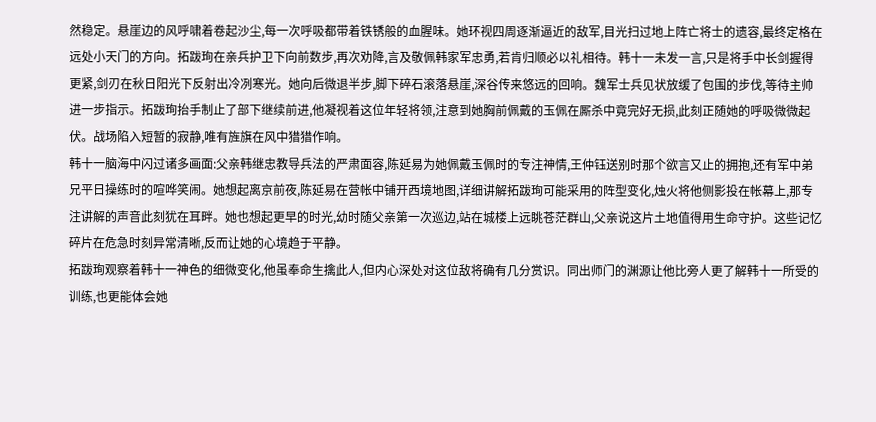然稳定。悬崖边的风呼啸着卷起沙尘,每一次呼吸都带着铁锈般的血腥味。她环视四周逐渐逼近的敌军,目光扫过地上阵亡将士的遗容,最终定格在远处小天门的方向。拓跋珣在亲兵护卫下向前数步,再次劝降,言及敬佩韩家军忠勇,若肯归顺必以礼相待。韩十一未发一言,只是将手中长剑握得更紧,剑刃在秋日阳光下反射出冷冽寒光。她向后微退半步,脚下碎石滚落悬崖,深谷传来悠远的回响。魏军士兵见状放缓了包围的步伐,等待主帅进一步指示。拓跋珣抬手制止了部下继续前进,他凝视着这位年轻将领,注意到她胸前佩戴的玉佩在厮杀中竟完好无损,此刻正随她的呼吸微微起伏。战场陷入短暂的寂静,唯有旌旗在风中猎猎作响。
韩十一脑海中闪过诸多画面:父亲韩继忠教导兵法的严肃面容,陈延易为她佩戴玉佩时的专注神情,王仲钰送别时那个欲言又止的拥抱,还有军中弟兄平日操练时的喧哗笑闹。她想起离京前夜,陈延易在营帐中铺开西境地图,详细讲解拓跋珣可能采用的阵型变化,烛火将他侧影投在帐幕上,那专注讲解的声音此刻犹在耳畔。她也想起更早的时光,幼时随父亲第一次巡边,站在城楼上远眺苍茫群山,父亲说这片土地值得用生命守护。这些记忆碎片在危急时刻异常清晰,反而让她的心境趋于平静。
拓跋珣观察着韩十一神色的细微变化,他虽奉命生擒此人,但内心深处对这位敌将确有几分赏识。同出师门的渊源让他比旁人更了解韩十一所受的训练,也更能体会她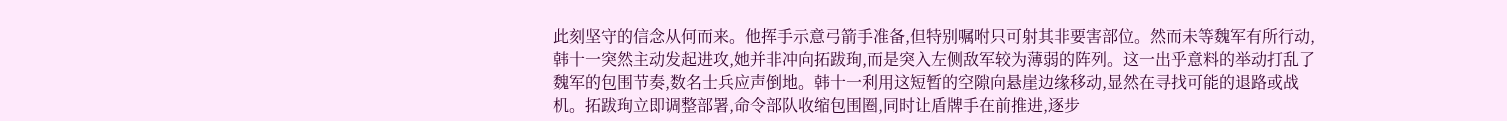此刻坚守的信念从何而来。他挥手示意弓箭手准备,但特别嘱咐只可射其非要害部位。然而未等魏军有所行动,韩十一突然主动发起进攻,她并非冲向拓跋珣,而是突入左侧敌军较为薄弱的阵列。这一出乎意料的举动打乱了魏军的包围节奏,数名士兵应声倒地。韩十一利用这短暂的空隙向悬崖边缘移动,显然在寻找可能的退路或战机。拓跋珣立即调整部署,命令部队收缩包围圈,同时让盾牌手在前推进,逐步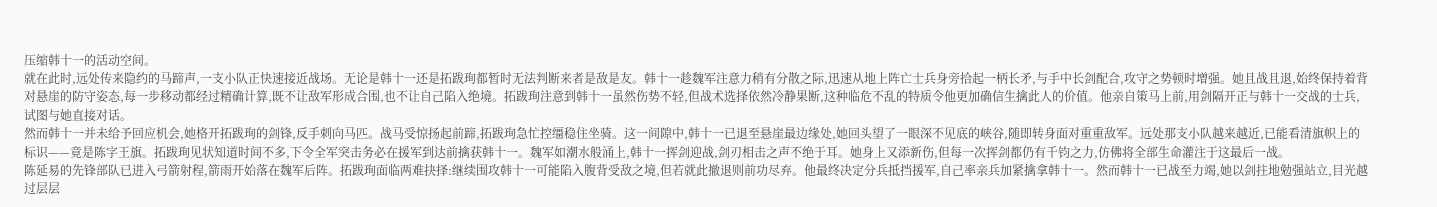压缩韩十一的活动空间。
就在此时,远处传来隐约的马蹄声,一支小队正快速接近战场。无论是韩十一还是拓跋珣都暂时无法判断来者是敌是友。韩十一趁魏军注意力稍有分散之际,迅速从地上阵亡士兵身旁拾起一柄长矛,与手中长剑配合,攻守之势顿时增强。她且战且退,始终保持着背对悬崖的防守姿态,每一步移动都经过精确计算,既不让敌军形成合围,也不让自己陷入绝境。拓跋珣注意到韩十一虽然伤势不轻,但战术选择依然冷静果断,这种临危不乱的特质令他更加确信生擒此人的价值。他亲自策马上前,用剑隔开正与韩十一交战的士兵,试图与她直接对话。
然而韩十一并未给予回应机会,她格开拓跋珣的剑锋,反手刺向马匹。战马受惊扬起前蹄,拓跋珣急忙控缰稳住坐骑。这一间隙中,韩十一已退至悬崖最边缘处,她回头望了一眼深不见底的峡谷,随即转身面对重重敌军。远处那支小队越来越近,已能看清旗帜上的标识——竟是陈字王旗。拓跋珣见状知道时间不多,下令全军突击务必在援军到达前擒获韩十一。魏军如潮水般涌上,韩十一挥剑迎战,剑刃相击之声不绝于耳。她身上又添新伤,但每一次挥剑都仍有千钧之力,仿佛将全部生命灌注于这最后一战。
陈延易的先锋部队已进入弓箭射程,箭雨开始落在魏军后阵。拓跋珣面临两难抉择:继续围攻韩十一可能陷入腹背受敌之境,但若就此撤退则前功尽弃。他最终决定分兵抵挡援军,自己率亲兵加紧擒拿韩十一。然而韩十一已战至力竭,她以剑拄地勉强站立,目光越过层层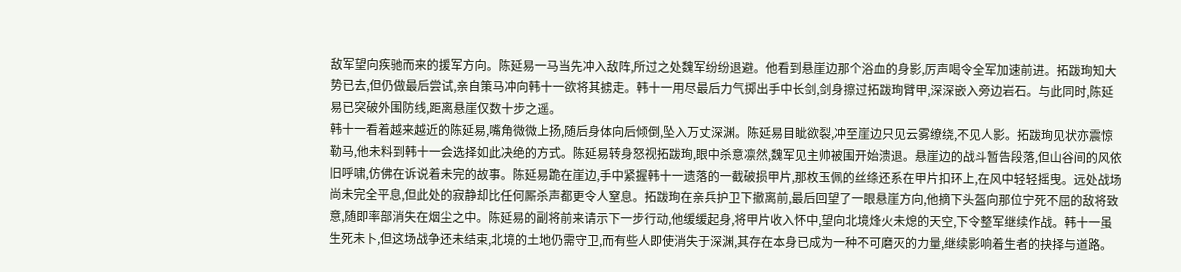敌军望向疾驰而来的援军方向。陈延易一马当先冲入敌阵,所过之处魏军纷纷退避。他看到悬崖边那个浴血的身影,厉声喝令全军加速前进。拓跋珣知大势已去,但仍做最后尝试,亲自策马冲向韩十一欲将其掳走。韩十一用尽最后力气掷出手中长剑,剑身擦过拓跋珣臂甲,深深嵌入旁边岩石。与此同时,陈延易已突破外围防线,距离悬崖仅数十步之遥。
韩十一看着越来越近的陈延易,嘴角微微上扬,随后身体向后倾倒,坠入万丈深渊。陈延易目眦欲裂,冲至崖边只见云雾缭绕,不见人影。拓跋珣见状亦震惊勒马,他未料到韩十一会选择如此决绝的方式。陈延易转身怒视拓跋珣,眼中杀意凛然,魏军见主帅被围开始溃退。悬崖边的战斗暂告段落,但山谷间的风依旧呼啸,仿佛在诉说着未完的故事。陈延易跪在崖边,手中紧握韩十一遗落的一截破损甲片,那枚玉佩的丝绦还系在甲片扣环上,在风中轻轻摇曳。远处战场尚未完全平息,但此处的寂静却比任何厮杀声都更令人窒息。拓跋珣在亲兵护卫下撤离前,最后回望了一眼悬崖方向,他摘下头盔向那位宁死不屈的敌将致意,随即率部消失在烟尘之中。陈延易的副将前来请示下一步行动,他缓缓起身,将甲片收入怀中,望向北境烽火未熄的天空,下令整军继续作战。韩十一虽生死未卜,但这场战争还未结束,北境的土地仍需守卫,而有些人即使消失于深渊,其存在本身已成为一种不可磨灭的力量,继续影响着生者的抉择与道路。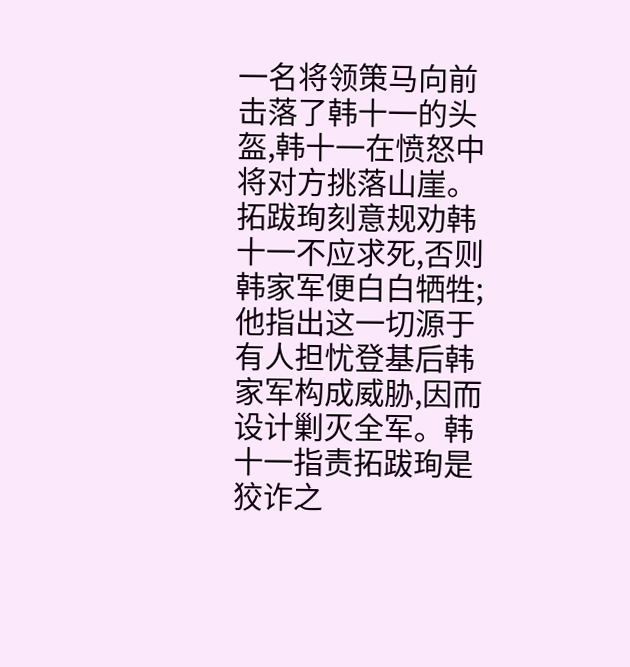一名将领策马向前击落了韩十一的头盔,韩十一在愤怒中将对方挑落山崖。拓跋珣刻意规劝韩十一不应求死,否则韩家军便白白牺牲;他指出这一切源于有人担忧登基后韩家军构成威胁,因而设计剿灭全军。韩十一指责拓跋珣是狡诈之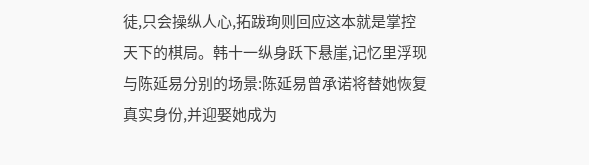徒,只会操纵人心,拓跋珣则回应这本就是掌控天下的棋局。韩十一纵身跃下悬崖,记忆里浮现与陈延易分别的场景:陈延易曾承诺将替她恢复真实身份,并迎娶她成为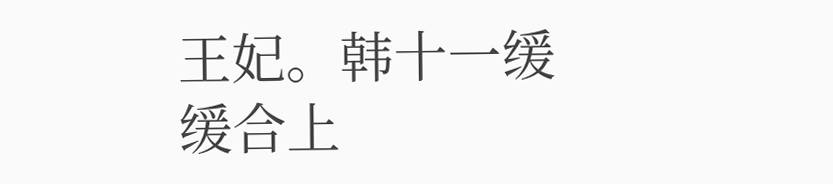王妃。韩十一缓缓合上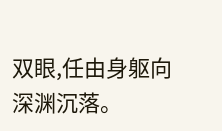双眼,任由身躯向深渊沉落。